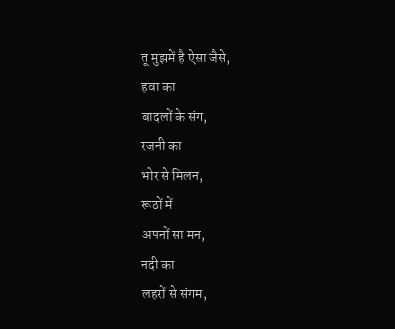तू मुझमें है ऐसा जैसे,
हवा का
बादलों के संग,
रजनी का
भोर से मिलन,
रूठों में
अपनों सा मन,
नदी का
लहरों से संगम,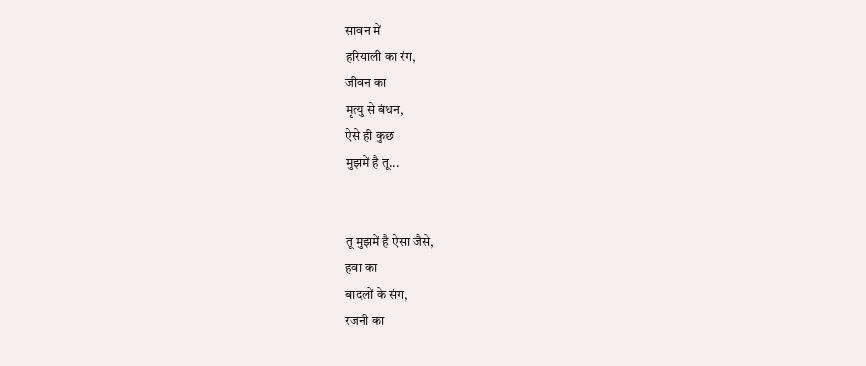सावन में
हरियाली का रंग,
जीवन का
मृत्यु से बंधन,
ऐसे ही कुछ
मुझमें है तू...


तू मुझमें है ऐसा जैसे,
हवा का
बादलों के संग,
रजनी का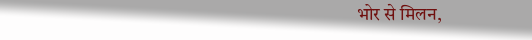भोर से मिलन,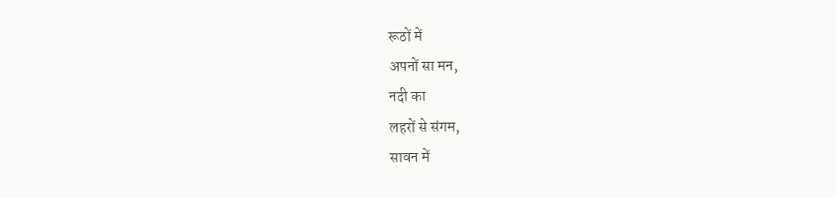रूठों में
अपनों सा मन,
नदी का
लहरों से संगम,
सावन में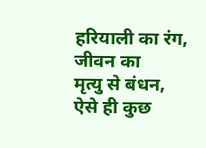हरियाली का रंग,
जीवन का
मृत्यु से बंधन,
ऐसे ही कुछ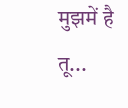मुझमें है तू...